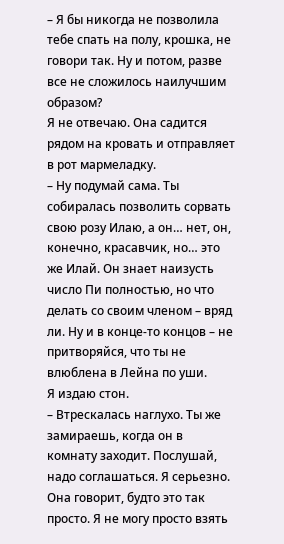– Я бы никогда не позволила тебе спать на полу, крошка, не говори так. Ну и потом, разве все не сложилось наилучшим образом?
Я не отвечаю. Она садится рядом на кровать и отправляет в рот мармеладку.
– Ну подумай сама. Ты собиралась позволить сорвать свою розу Илаю, а он… нет, он, конечно, красавчик, но… это же Илай. Он знает наизусть число Пи полностью, но что делать со своим членом – вряд ли. Ну и в конце-то концов – не притворяйся, что ты не влюблена в Лейна по уши.
Я издаю стон.
– Втрескалась наглухо. Ты же замираешь, когда он в комнату заходит. Послушай, надо соглашаться. Я серьезно.
Она говорит, будто это так просто. Я не могу просто взять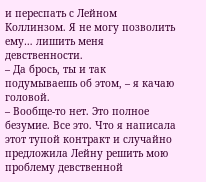и переспать с Лейном Коллинзом. Я не могу позволить ему… лишить меня девственности.
– Да брось, ты и так подумываешь об этом, – я качаю головой.
– Вообще-то нет. Это полное безумие. Все это. Что я написала этот тупой контракт и случайно предложила Лейну решить мою проблему девственной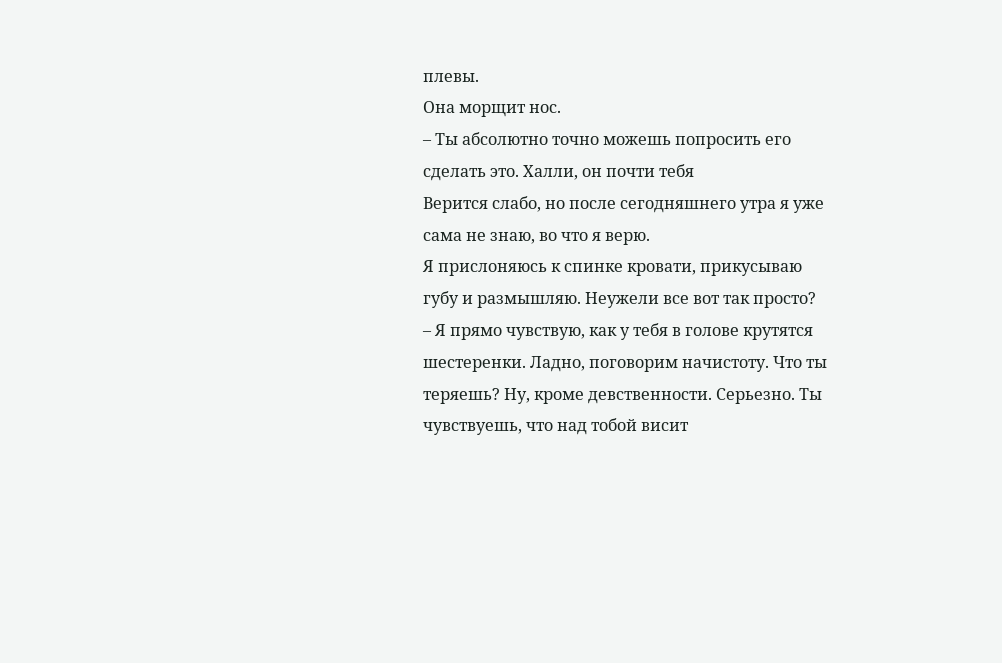плевы.
Она морщит нос.
– Ты абсолютно точно можешь попросить его сделать это. Халли, он почти тебя
Верится слабо, но после сегодняшнего утра я уже сама не знаю, во что я верю.
Я прислоняюсь к спинке кровати, прикусываю губу и размышляю. Неужели все вот так просто?
– Я прямо чувствую, как у тебя в голове крутятся шестеренки. Ладно, поговорим начистоту. Что ты теряешь? Ну, кроме девственности. Серьезно. Ты чувствуешь, что над тобой висит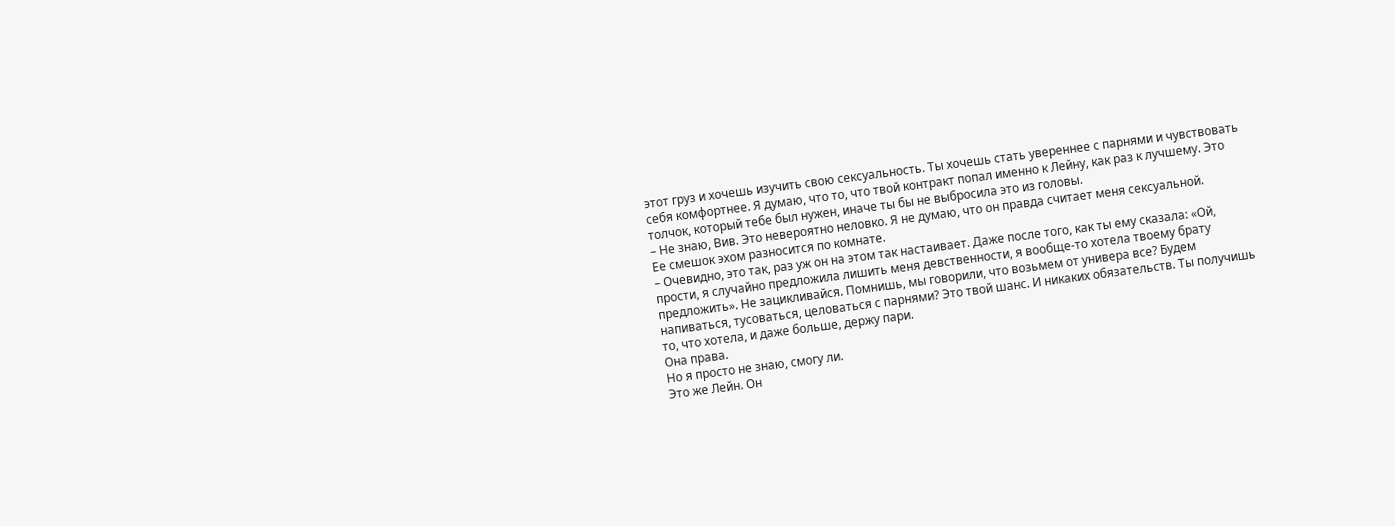этот груз и хочешь изучить свою сексуальность. Ты хочешь стать увереннее с парнями и чувствовать себя комфортнее. Я думаю, что то, что твой контракт попал именно к Лейну, как раз к лучшему. Это толчок, который тебе был нужен, иначе ты бы не выбросила это из головы.
– Не знаю, Вив. Это невероятно неловко. Я не думаю, что он правда считает меня сексуальной.
Ее смешок эхом разносится по комнате.
– Очевидно, это так, раз уж он на этом так настаивает. Даже после того, как ты ему сказала: «Ой, прости, я случайно предложила лишить меня девственности, я вообще-то хотела твоему брату предложить». Не зацикливайся. Помнишь, мы говорили, что возьмем от универа все? Будем напиваться, тусоваться, целоваться с парнями? Это твой шанс. И никаких обязательств. Ты получишь то, что хотела, и даже больше, держу пари.
Она права.
Но я просто не знаю, смогу ли.
Это же Лейн. Он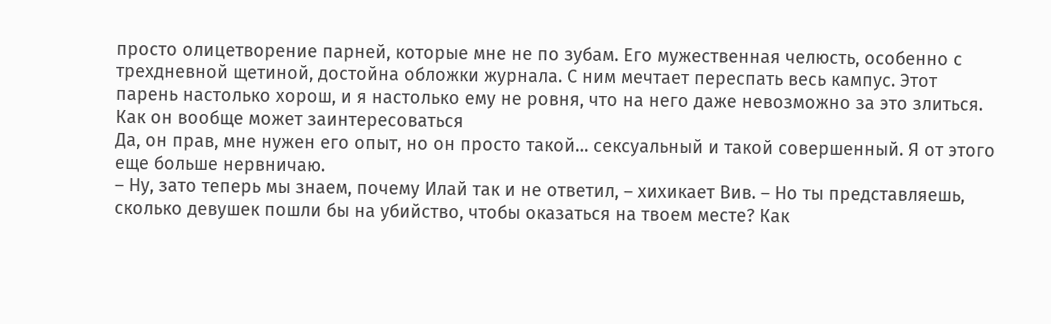просто олицетворение парней, которые мне не по зубам. Его мужественная челюсть, особенно с трехдневной щетиной, достойна обложки журнала. С ним мечтает переспать весь кампус. Этот парень настолько хорош, и я настолько ему не ровня, что на него даже невозможно за это злиться.
Как он вообще может заинтересоваться
Да, он прав, мне нужен его опыт, но он просто такой… сексуальный и такой совершенный. Я от этого еще больше нервничаю.
– Ну, зато теперь мы знаем, почему Илай так и не ответил, – хихикает Вив. – Но ты представляешь, сколько девушек пошли бы на убийство, чтобы оказаться на твоем месте? Как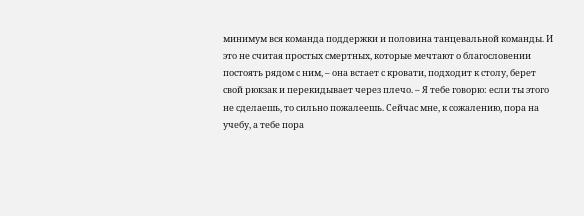минимум вся команда поддержки и половина танцевальной команды. И это не считая простых смертных, которые мечтают о благословении постоять рядом с ним, – она встает с кровати, подходит к столу, берет свой рюкзак и перекидывает через плечо. – Я тебе говорю: если ты этого не сделаешь, то сильно пожалеешь. Сейчас мне, к сожалению, пора на учебу, а тебе пора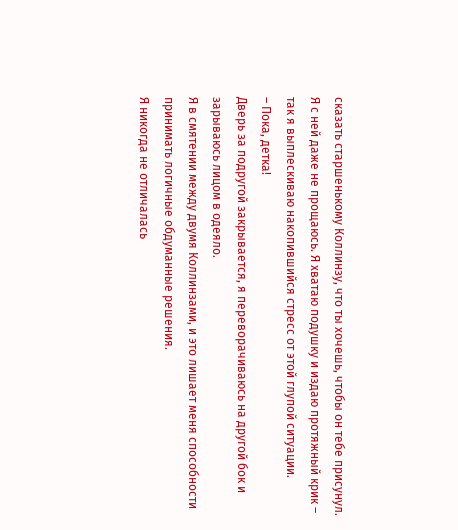сказать старшенькому Коллинзу, что ты хочешь, чтобы он тебе присунул.
Я с ней даже не прощаюсь. Я хватаю подушку и издаю протяжный крик – так я выплескиваю накопившийся стресс от этой глупой ситуации.
– Пока, детка!
Дверь за подругой закрывается, я переворачиваюсь на другой бок и зарываюсь лицом в одеяло.
Я в смятении между двумя Коллинзами, и это лишает меня способности принимать логичные обдуманные решения.
Я никогда не отличалась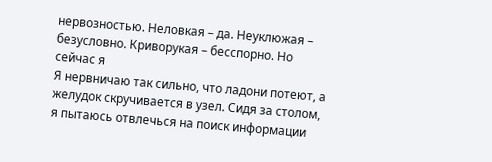нервозностью. Неловкая – да. Неуклюжая – безусловно. Криворукая – бесспорно. Но сейчас я
Я нервничаю так сильно, что ладони потеют, а желудок скручивается в узел. Сидя за столом, я пытаюсь отвлечься на поиск информации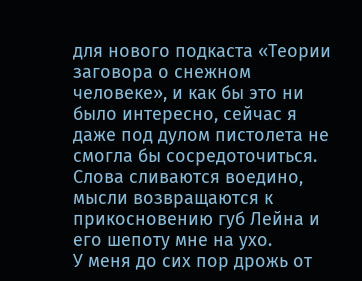для нового подкаста «Теории заговора о снежном человеке», и как бы это ни было интересно, сейчас я даже под дулом пистолета не смогла бы сосредоточиться. Слова сливаются воедино, мысли возвращаются к прикосновению губ Лейна и его шепоту мне на ухо.
У меня до сих пор дрожь от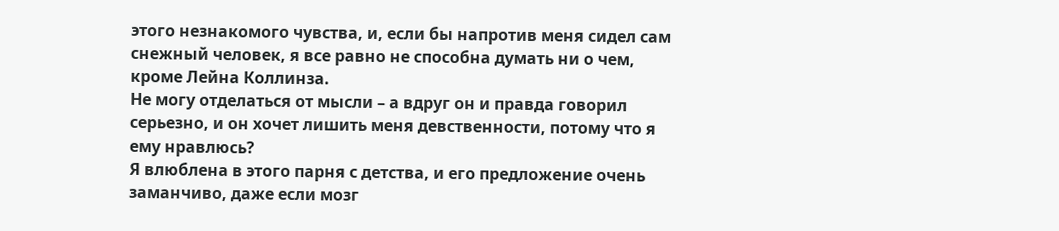этого незнакомого чувства, и, если бы напротив меня сидел сам снежный человек, я все равно не способна думать ни о чем, кроме Лейна Коллинза.
Не могу отделаться от мысли – а вдруг он и правда говорил серьезно, и он хочет лишить меня девственности, потому что я ему нравлюсь?
Я влюблена в этого парня с детства, и его предложение очень заманчиво, даже если мозг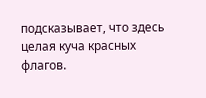подсказывает, что здесь целая куча красных флагов.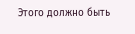Этого должно быть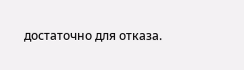достаточно для отказа.